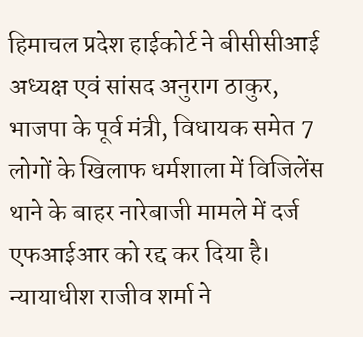हिमाचल प्रदेश हाईकोर्ट ने बीसीसीआई अध्यक्ष एवं सांसद अनुराग ठाकुर, भाजपा के पूर्व मंत्री, विधायक समेत 7 लोगों के खिलाफ धर्मशाला में विजिलेंस थाने के बाहर नारेबाजी मामले में दर्ज एफआईआर को रद्द कर दिया है।
न्यायाधीश राजीव शर्मा ने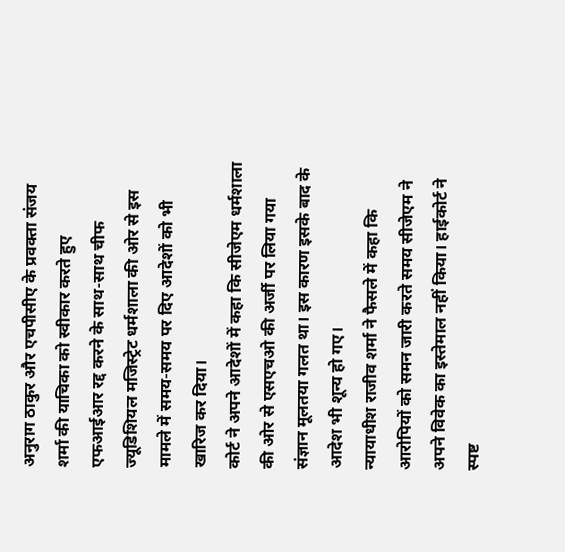अनुराग ठाकुर और एचपीसीए के प्रवक्ता संजय शर्मा की याचिका को स्वीकार करते हुए एफआईआर रद्द करने के साथ-साथ चीफ ज्यूडिशियल मजिस्ट्रेट धर्मशाला की ओर से इस मामले में समय-समय पर दिए आदेशों को भी खारिज कर दिया।
कोर्ट ने अपने आदेशों में कहा कि सीजेएम धर्मशाला की ओर से एसएचओ की अर्जी पर लिया गया संज्ञान मूलतया गलत था। इस कारण इसके बाद के आदेश भी शून्य हो गए।
न्यायाधीश राजीव शर्मा ने फैसले में कहा कि आरोपियों को समन जारी करते समय सीजेएम ने अपने विवेक का इस्तेमाल नहीं किया। हाईकोर्ट ने स्पष्ट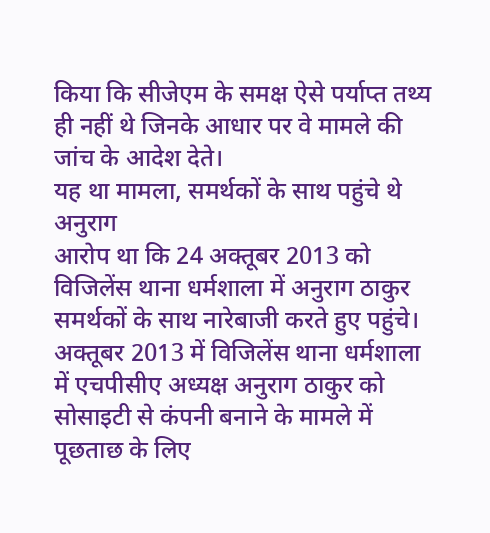किया कि सीजेएम के समक्ष ऐसे पर्याप्त तथ्य ही नहीं थे जिनके आधार पर वे मामले की जांच के आदेश देते।
यह था मामला, समर्थकों के साथ पहुंचे थे अनुराग
आरोप था कि 24 अक्तूबर 2013 को विजिलेंस थाना धर्मशाला में अनुराग ठाकुर समर्थकों के साथ नारेबाजी करते हुए पहुंचे।
अक्तूबर 2013 में विजिलेंस थाना धर्मशाला में एचपीसीए अध्यक्ष अनुराग ठाकुर को सोसाइटी से कंपनी बनाने के मामले में पूछताछ के लिए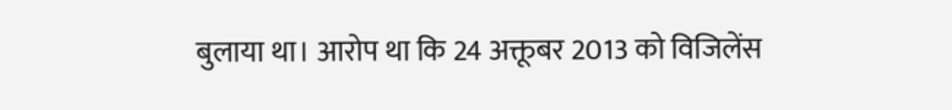बुलाया था। आरोप था कि 24 अक्तूबर 2013 को विजिलेंस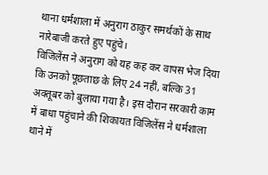थाना धर्मशाला में अनुराग ठाकुर समर्थकों के साथ नारेबाजी करते हुए पहुंचे।
विजिलेंस ने अनुराग को यह कह कर वापस भेज दिया कि उनको पूछताछ के लिए 24 नहीं, बल्कि 31 अक्तूबर को बुलाया गया है। इस दौरान सरकारी काम में बाधा पहुंचाने की शिकायत विजिलेंस ने धर्मशाला थाने में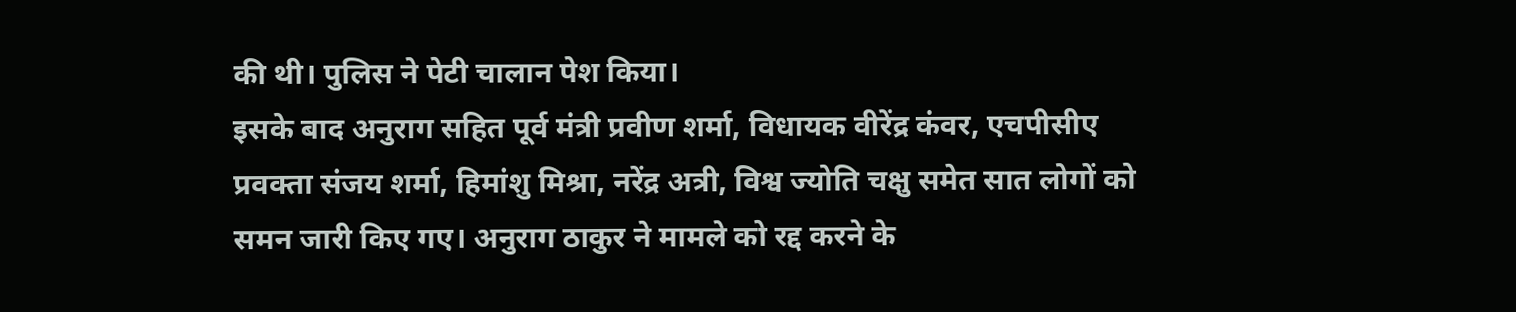की थी। पुलिस ने पेटी चालान पेश किया।
इसके बाद अनुराग सहित पूर्व मंत्री प्रवीण शर्मा, विधायक वीरेंद्र कंवर, एचपीसीए प्रवक्ता संजय शर्मा, हिमांशु मिश्रा, नरेंद्र अत्री, विश्व ज्योति चक्षु समेत सात लोगों को समन जारी किए गए। अनुराग ठाकुर ने मामले को रद्द करने के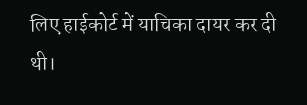लिए हाईकोर्ट में याचिका दायर कर दी थी।